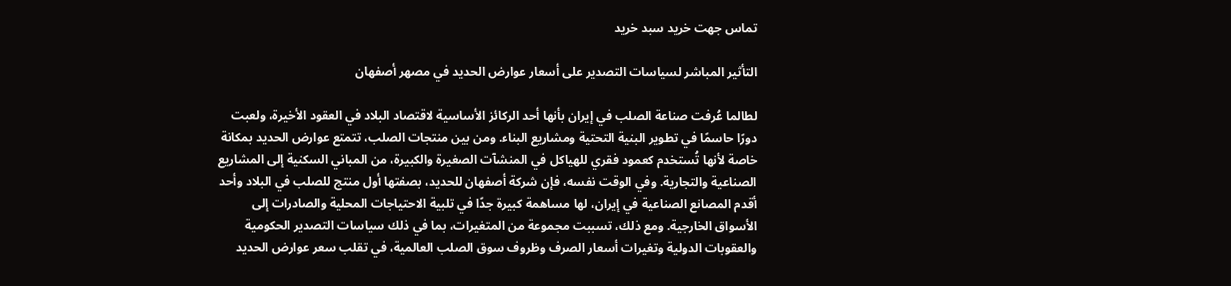تماس جهت خرید سبد خرید

التأثير المباشر لسياسات التصدير على أسعار عوارض الحديد في مصهر أصفهان

لطالما عُرفت صناعة الصلب في إيران بأنها أحد الركائز الأساسية لاقتصاد البلاد في العقود الأخيرة، ولعبت دورًا حاسمًا في تطوير البنية التحتية ومشاريع البناء. ومن بين منتجات الصلب، تتمتع عوارض الحديد بمكانة خاصة لأنها تُستخدم كعمود فقري للهياكل في المنشآت الصغيرة والكبيرة، من المباني السكنية إلى المشاريع الصناعية والتجارية. وفي الوقت نفسه، فإن شركة أصفهان للحديد، بصفتها أول منتج للصلب في البلاد وأحد أقدم المصانع الصناعية في إيران، لها مساهمة كبيرة جدًا في تلبية الاحتياجات المحلية والصادرات إلى الأسواق الخارجية. ومع ذلك، تسببت مجموعة من المتغيرات، بما في ذلك سياسات التصدير الحكومية والعقوبات الدولية وتغيرات أسعار الصرف وظروف سوق الصلب العالمية، في تقلب سعر عوارض الحديد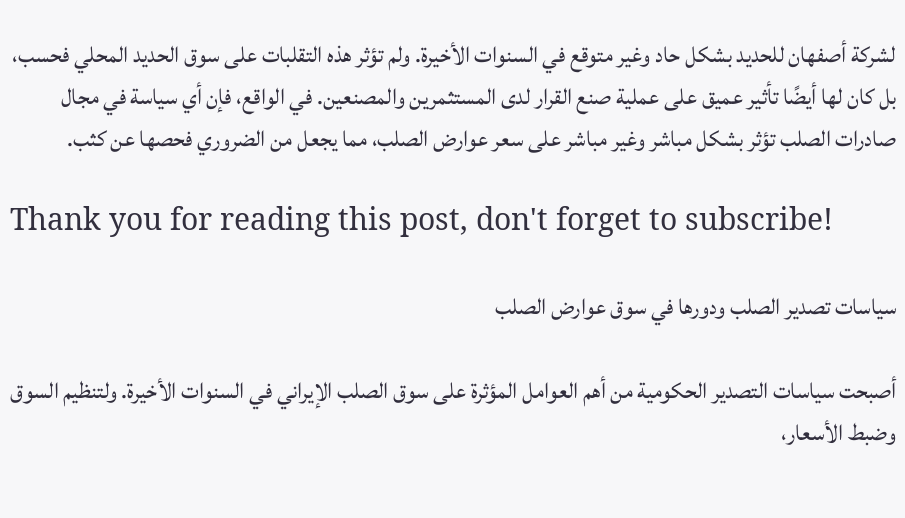لشركة أصفهان للحديد بشكل حاد وغير متوقع في السنوات الأخيرة. ولم تؤثر هذه التقلبات على سوق الحديد المحلي فحسب، بل كان لها أيضًا تأثير عميق على عملية صنع القرار لدى المستثمرين والمصنعين. في الواقع، فإن أي سياسة في مجال صادرات الصلب تؤثر بشكل مباشر وغير مباشر على سعر عوارض الصلب، مما يجعل من الضروري فحصها عن كثب.

Thank you for reading this post, don't forget to subscribe!

سياسات تصدير الصلب ودورها في سوق عوارض الصلب

أصبحت سياسات التصدير الحكومية من أهم العوامل المؤثرة على سوق الصلب الإيراني في السنوات الأخيرة. ولتنظيم السوق وضبط الأسعار،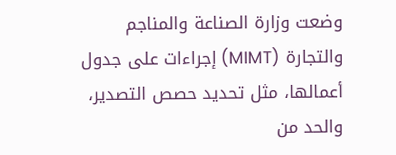وضعت وزارة الصناعة والمناجم والتجارة (MIMT) إجراءات على جدول أعمالها، مثل تحديد حصص التصدير، والحد من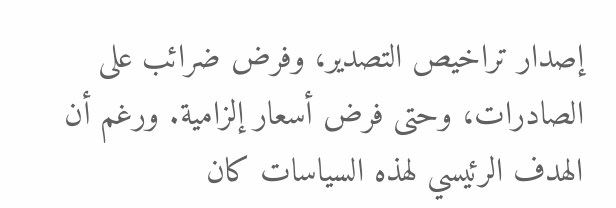إصدار تراخيص التصدير، وفرض ضرائب على الصادرات، وحتى فرض أسعار إلزامية. ورغم أن الهدف الرئيسي لهذه السياسات كان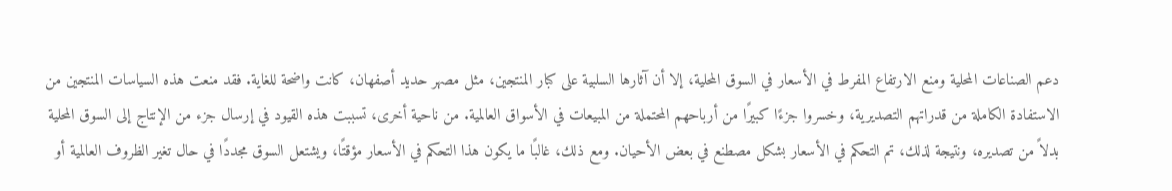دعم الصناعات المحلية ومنع الارتفاع المفرط في الأسعار في السوق المحلية، إلا أن آثارها السلبية على كبار المنتجين، مثل مصهر حديد أصفهان، كانت واضحة للغاية. فقد منعت هذه السياسات المنتجين من الاستفادة الكاملة من قدراتهم التصديرية، وخسروا جزءًا كبيرًا من أرباحهم المحتملة من المبيعات في الأسواق العالمية. من ناحية أخرى، تسببت هذه القيود في إرسال جزء من الإنتاج إلى السوق المحلية بدلاً من تصديره، ونتيجة لذلك، تم التحكم في الأسعار بشكل مصطنع في بعض الأحيان. ومع ذلك، غالبًا ما يكون هذا التحكم في الأسعار مؤقتًا، ويشتعل السوق مجددًا في حال تغير الظروف العالمية أو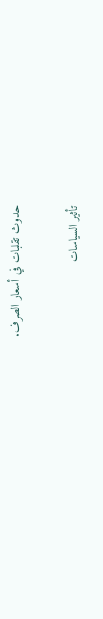حدوث تقلبات في أسعار الصرف.

تأثير السياسات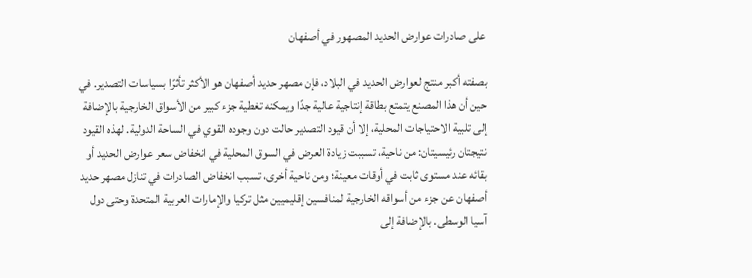على صادرات عوارض الحديد المصهور في أصفهان

بصفته أكبر منتج لعوارض الحديد في البلاد، فإن مصهر حديد أصفهان هو الأكثر تأثرًا بسياسات التصدير. في حين أن هذا المصنع يتمتع بطاقة إنتاجية عالية جدًا ويمكنه تغطية جزء كبير من الأسواق الخارجية بالإضافة إلى تلبية الاحتياجات المحلية، إلا أن قيود التصدير حالت دون وجوده القوي في الساحة الدولية. لهذه القيود نتيجتان رئيسيتان: من ناحية، تسببت زيادة العرض في السوق المحلية في انخفاض سعر عوارض الحديد أو بقائه عند مستوى ثابت في أوقات معينة؛ ومن ناحية أخرى، تسبب انخفاض الصادرات في تنازل مصهر حديد أصفهان عن جزء من أسواقه الخارجية لمنافسين إقليميين مثل تركيا والإمارات العربية المتحدة وحتى دول آسيا الوسطى. بالإضافة إلى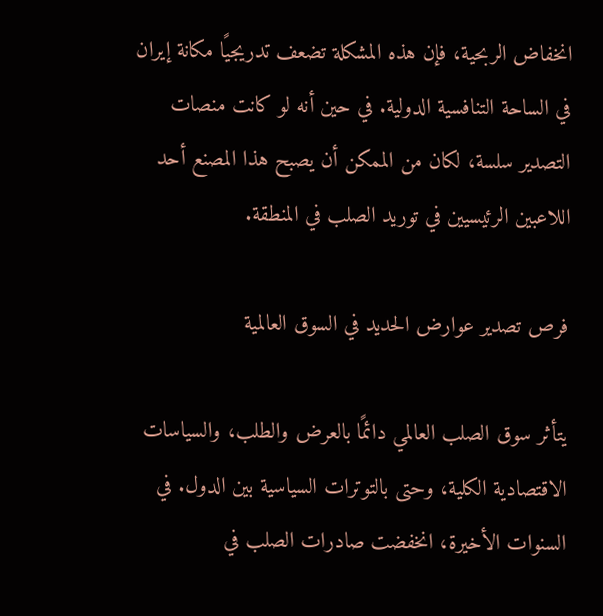انخفاض الربحية، فإن هذه المشكلة تضعف تدريجيًا مكانة إيران في الساحة التنافسية الدولية. في حين أنه لو كانت منصات التصدير سلسة، لكان من الممكن أن يصبح هذا المصنع أحد اللاعبين الرئيسيين في توريد الصلب في المنطقة.

فرص تصدير عوارض الحديد في السوق العالمية

يتأثر سوق الصلب العالمي دائمًا بالعرض والطلب، والسياسات الاقتصادية الكلية، وحتى بالتوترات السياسية بين الدول. في السنوات الأخيرة، انخفضت صادرات الصلب في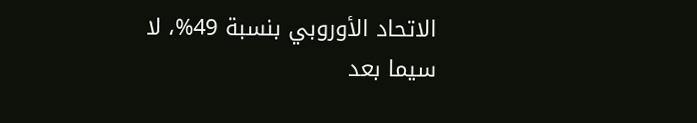الاتحاد الأوروبي بنسبة 49%، لا سيما بعد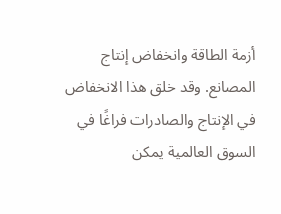أزمة الطاقة وانخفاض إنتاج المصانع. وقد خلق هذا الانخفاض في الإنتاج والصادرات فراغًا في السوق العالمية يمكن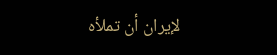لإيران أن تملأه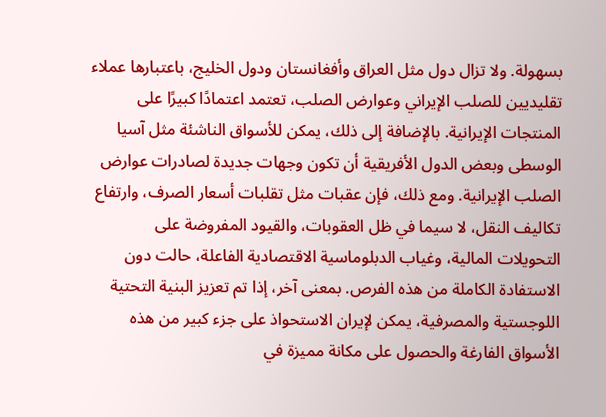بسهولة. ولا تزال دول مثل العراق وأفغانستان ودول الخليج، باعتبارها عملاء تقليديين للصلب الإيراني وعوارض الصلب، تعتمد اعتمادًا كبيرًا على المنتجات الإيرانية. بالإضافة إلى ذلك، يمكن للأسواق الناشئة مثل آسيا الوسطى وبعض الدول الأفريقية أن تكون وجهات جديدة لصادرات عوارض الصلب الإيرانية. ومع ذلك، فإن عقبات مثل تقلبات أسعار الصرف، وارتفاع تكاليف النقل، لا سيما في ظل العقوبات، والقيود المفروضة على التحويلات المالية، وغياب الدبلوماسية الاقتصادية الفاعلة، حالت دون الاستفادة الكاملة من هذه الفرص. بمعنى آخر، إذا تم تعزيز البنية التحتية اللوجستية والمصرفية، يمكن لإيران الاستحواذ على جزء كبير من هذه الأسواق الفارغة والحصول على مكانة مميزة في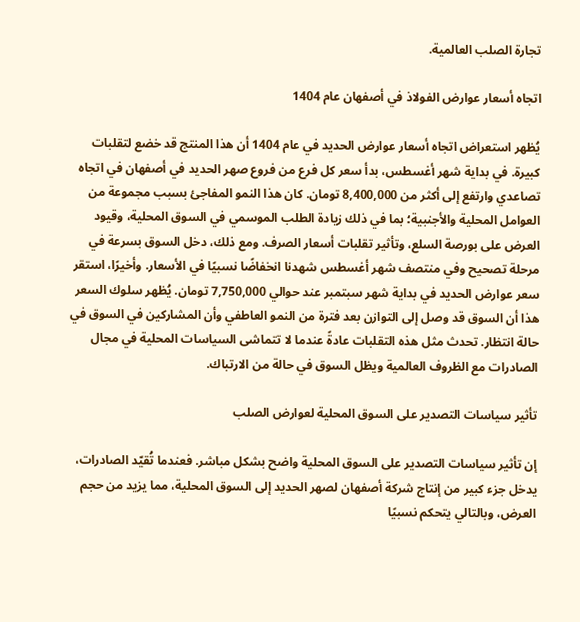تجارة الصلب العالمية.

اتجاه أسعار عوارض الفولاذ في أصفهان عام 1404

يُظهر استعراض اتجاه أسعار عوارض الحديد في عام 1404 أن هذا المنتج قد خضع لتقلبات كبيرة. في بداية شهر أغسطس، بدأ سعر كل فرع من فروع صهر الحديد في أصفهان في اتجاه تصاعدي وارتفع إلى أكثر من 8,400,000 تومان. كان هذا النمو المفاجئ بسبب مجموعة من العوامل المحلية والأجنبية؛ بما في ذلك زيادة الطلب الموسمي في السوق المحلية، وقيود العرض على بورصة السلع، وتأثير تقلبات أسعار الصرف. ومع ذلك، دخل السوق بسرعة في مرحلة تصحيح وفي منتصف شهر أغسطس شهدنا انخفاضًا نسبيًا في الأسعار. وأخيرًا، استقر سعر عوارض الحديد في بداية شهر سبتمبر عند حوالي 7,750,000 تومان. يُظهر سلوك السعر هذا أن السوق قد وصل إلى التوازن بعد فترة من النمو العاطفي وأن المشاركين في السوق في حالة انتظار. تحدث مثل هذه التقلبات عادةً عندما لا تتماشى السياسات المحلية في مجال الصادرات مع الظروف العالمية ويظل السوق في حالة من الارتباك.

تأثير سياسات التصدير على السوق المحلية لعوارض الصلب

إن تأثير سياسات التصدير على السوق المحلية واضح بشكل مباشر. فعندما تُقيّد الصادرات، يدخل جزء كبير من إنتاج شركة أصفهان لصهر الحديد إلى السوق المحلية، مما يزيد من حجم العرض، وبالتالي يتحكم نسبيًا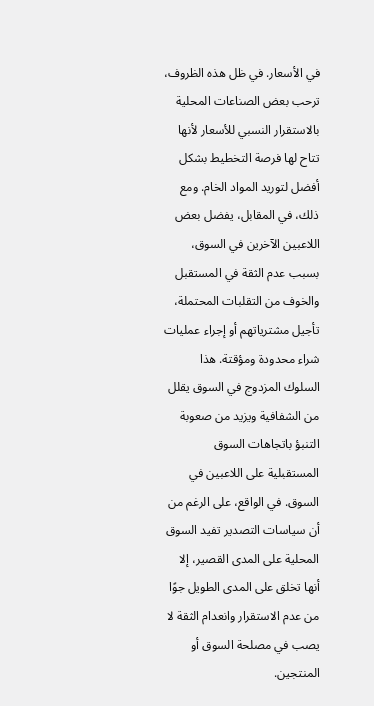في الأسعار. في ظل هذه الظروف، ترحب بعض الصناعات المحلية بالاستقرار النسبي للأسعار لأنها تتاح لها فرصة التخطيط بشكل أفضل لتوريد المواد الخام. ومع ذلك، في المقابل، يفضل بعض اللاعبين الآخرين في السوق، بسبب عدم الثقة في المستقبل والخوف من التقلبات المحتملة، تأجيل مشترياتهم أو إجراء عمليات شراء محدودة ومؤقتة. هذا السلوك المزدوج في السوق يقلل من الشفافية ويزيد من صعوبة التنبؤ باتجاهات السوق المستقبلية على اللاعبين في السوق. في الواقع، على الرغم من أن سياسات التصدير تفيد السوق المحلية على المدى القصير، إلا أنها تخلق على المدى الطويل جوًا من عدم الاستقرار وانعدام الثقة لا يصب في مصلحة السوق أو المنتجين.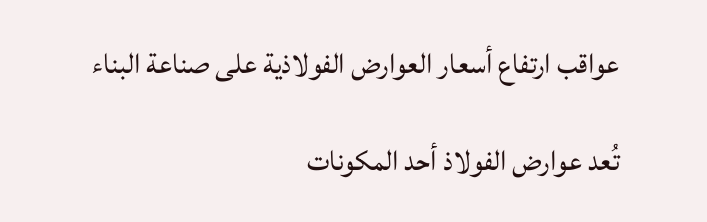عواقب ارتفاع أسعار العوارض الفولاذية على صناعة البناء

تُعد عوارض الفولاذ أحد المكونات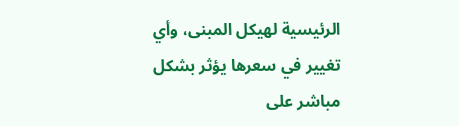الرئيسية لهيكل المبنى، وأي تغيير في سعرها يؤثر بشكل مباشر على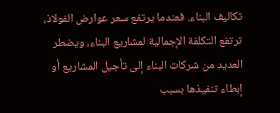تكاليف البناء. فعندما يرتفع سعر عوارض الفولاذ، ترتفع التكلفة الإجمالية لمشاريع البناء، ويضطر العديد من شركات البناء إلى تأجيل المشاريع أو إبطاء تنفيذها بسبب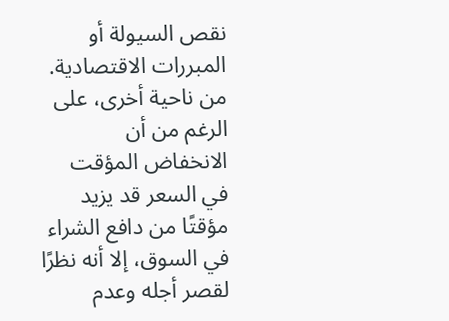نقص السيولة أو المبررات الاقتصادية. من ناحية أخرى، على الرغم من أن الانخفاض المؤقت في السعر قد يزيد مؤقتًا من دافع الشراء في السوق، إلا أنه نظرًا لقصر أجله وعدم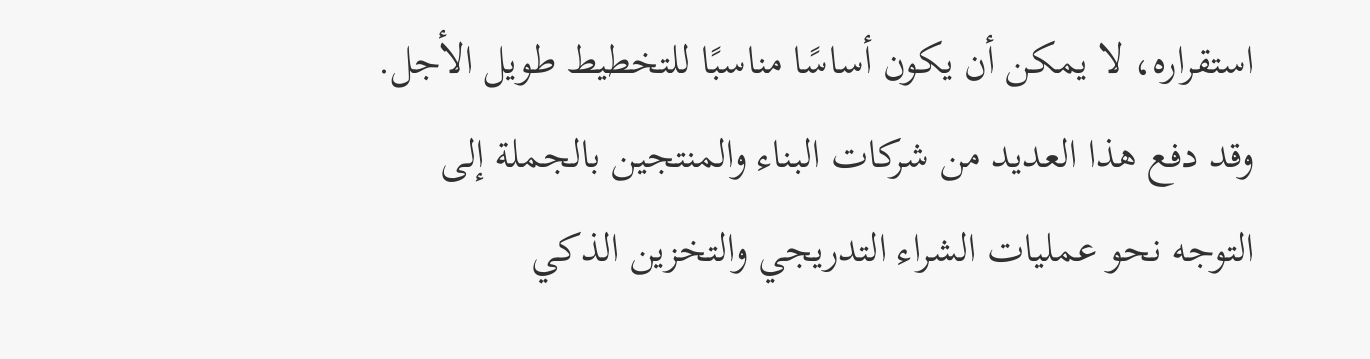استقراره، لا يمكن أن يكون أساسًا مناسبًا للتخطيط طويل الأجل. وقد دفع هذا العديد من شركات البناء والمنتجين بالجملة إلى التوجه نحو عمليات الشراء التدريجي والتخزين الذكي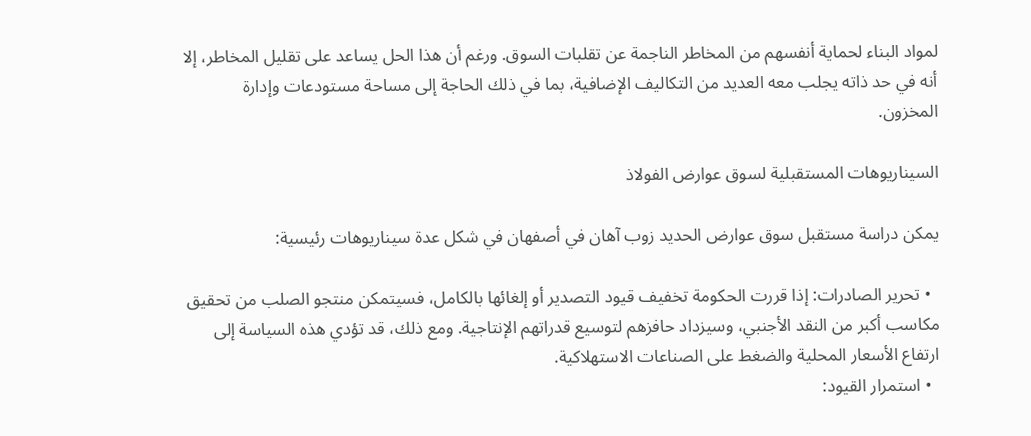لمواد البناء لحماية أنفسهم من المخاطر الناجمة عن تقلبات السوق. ورغم أن هذا الحل يساعد على تقليل المخاطر، إلا أنه في حد ذاته يجلب معه العديد من التكاليف الإضافية، بما في ذلك الحاجة إلى مساحة مستودعات وإدارة المخزون.

السيناريوهات المستقبلية لسوق عوارض الفولاذ

يمكن دراسة مستقبل سوق عوارض الحديد زوب آهان في أصفهان في شكل عدة سيناريوهات رئيسية:

  • تحرير الصادرات: إذا قررت الحكومة تخفيف قيود التصدير أو إلغائها بالكامل، فسيتمكن منتجو الصلب من تحقيق مكاسب أكبر من النقد الأجنبي، وسيزداد حافزهم لتوسيع قدراتهم الإنتاجية. ومع ذلك، قد تؤدي هذه السياسة إلى ارتفاع الأسعار المحلية والضغط على الصناعات الاستهلاكية.
  • استمرار القيود: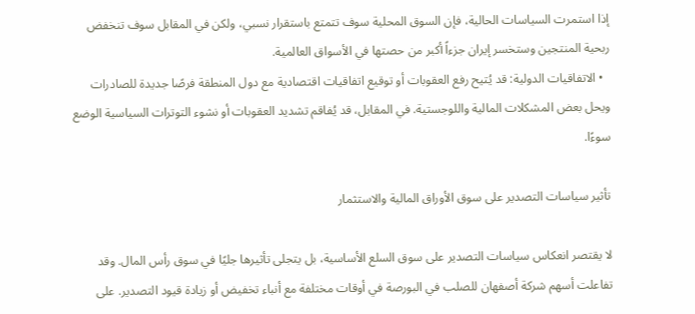إذا استمرت السياسات الحالية، فإن السوق المحلية سوف تتمتع باستقرار نسبي، ولكن في المقابل سوف تنخفض ربحية المنتجين وستخسر إيران جزءاً أكبر من حصتها في الأسواق العالمية.
  • الاتفاقيات الدولية: قد يُتيح رفع العقوبات أو توقيع اتفاقيات اقتصادية مع دول المنطقة فرصًا جديدة للصادرات ويحل بعض المشكلات المالية واللوجستية. في المقابل، قد يُفاقم تشديد العقوبات أو نشوء التوترات السياسية الوضع سوءًا.

تأثير سياسات التصدير على سوق الأوراق المالية والاستثمار

لا يقتصر انعكاس سياسات التصدير على سوق السلع الأساسية، بل يتجلى تأثيرها جليًا في سوق رأس المال. وقد تفاعلت أسهم شركة أصفهان للصلب في البورصة في أوقات مختلفة مع أنباء تخفيض أو زيادة قيود التصدير. على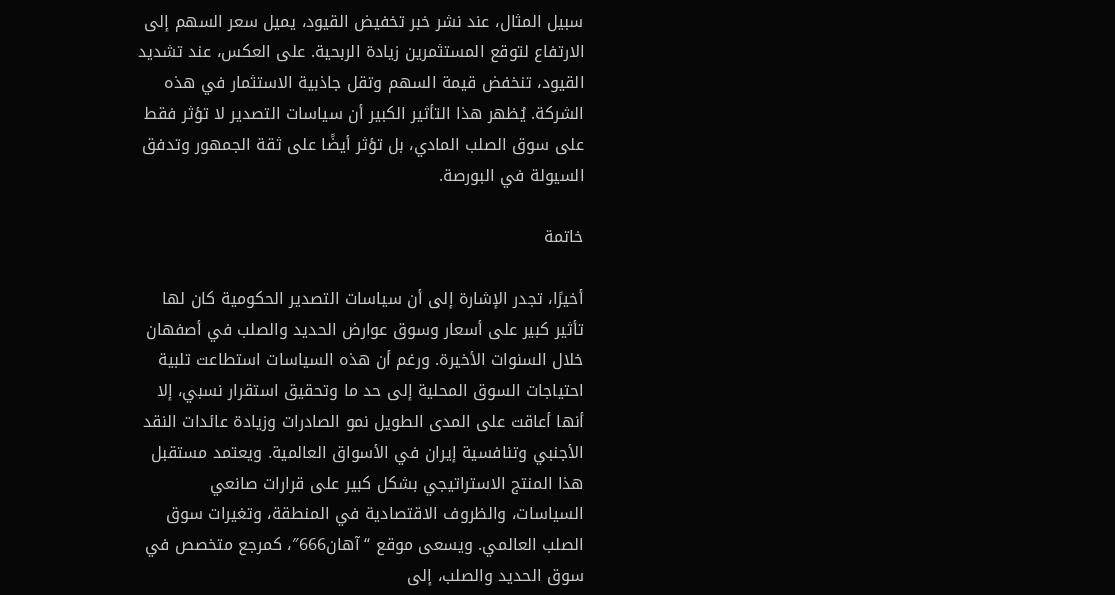سبيل المثال، عند نشر خبر تخفيض القيود، يميل سعر السهم إلى الارتفاع لتوقع المستثمرين زيادة الربحية. على العكس، عند تشديد القيود، تنخفض قيمة السهم وتقل جاذبية الاستثمار في هذه الشركة. يُظهر هذا التأثير الكبير أن سياسات التصدير لا تؤثر فقط على سوق الصلب المادي، بل تؤثر أيضًا على ثقة الجمهور وتدفق السيولة في البورصة.

خاتمة

أخيرًا، تجدر الإشارة إلى أن سياسات التصدير الحكومية كان لها تأثير كبير على أسعار وسوق عوارض الحديد والصلب في أصفهان خلال السنوات الأخيرة. ورغم أن هذه السياسات استطاعت تلبية احتياجات السوق المحلية إلى حد ما وتحقيق استقرار نسبي، إلا أنها أعاقت على المدى الطويل نمو الصادرات وزيادة عائدات النقد الأجنبي وتنافسية إيران في الأسواق العالمية. ويعتمد مستقبل هذا المنتج الاستراتيجي بشكل كبير على قرارات صانعي السياسات، والظروف الاقتصادية في المنطقة، وتغيرات سوق الصلب العالمي. ويسعى موقع “آهان666″، كمرجع متخصص في سوق الحديد والصلب، إلى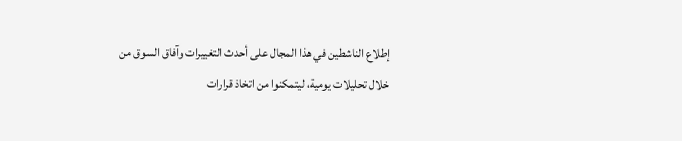إطلاع الناشطين في هذا المجال على أحدث التغييرات وآفاق السوق من خلال تحليلات يومية، ليتمكنوا من اتخاذ قرارات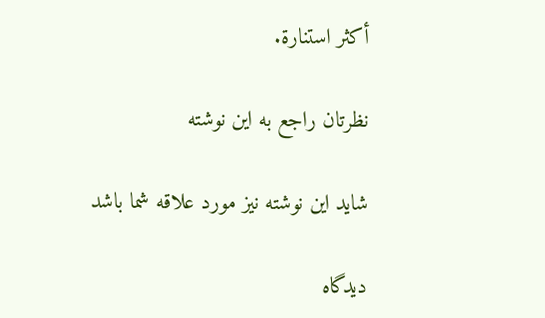أكثر استنارة.

نظرتان راجع به این نوشته

شاید این نوشته نیز مورد علاقه شما باشد

دیدگاه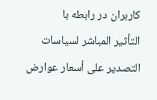کاربران در رابطه با
التأثير المباشر لسياسات التصدير على أسعار عوارض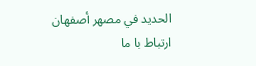الحديد في مصهر أصفهان
ارتباط با ما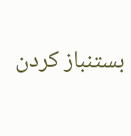بستنباز کردن